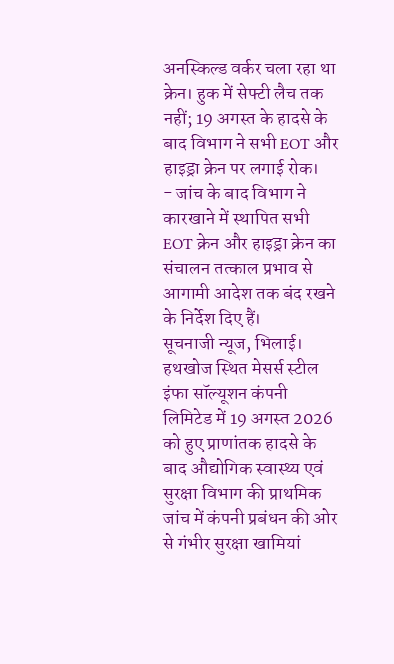अनस्किल्ड वर्कर चला रहा था क्रेन। हुक में सेफ्टी लैच तक नहीं; 19 अगस्त के हादसे के बाद विभाग ने सभी EOT और हाइड्रा क्रेन पर लगाई रोक।
- जांच के बाद विभाग ने कारखाने में स्थापित सभी EOT क्रेन और हाइड्रा क्रेन का संचालन तत्काल प्रभाव से आगामी आदेश तक बंद रखने के निर्देश दिए हैं।
सूचनाजी न्यूज, भिलाई। हथखोज स्थित मेसर्स स्टील इंफा सॉल्यूशन कंपनी लिमिटेड में 19 अगस्त 2026 को हुए प्राणांतक हादसे के बाद औद्योगिक स्वास्थ्य एवं सुरक्षा विभाग की प्राथमिक जांच में कंपनी प्रबंधन की ओर से गंभीर सुरक्षा खामियां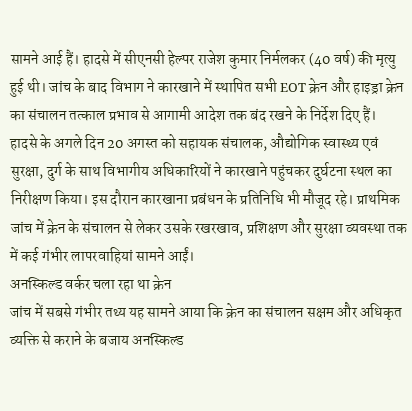सामने आई हैं। हादसे में सीएनसी हेल्पर राजेश कुमार निर्मलकर (40 वर्ष) की मृत्यु हुई थी। जांच के बाद विभाग ने कारखाने में स्थापित सभी EOT क्रेन और हाइड्रा क्रेन का संचालन तत्काल प्रभाव से आगामी आदेश तक बंद रखने के निर्देश दिए हैं।
हादसे के अगले दिन 20 अगस्त को सहायक संचालक, औद्योगिक स्वास्थ्य एवं सुरक्षा, दुर्ग के साथ विभागीय अधिकारियों ने कारखाने पहुंचकर दुर्घटना स्थल का निरीक्षण किया। इस दौरान कारखाना प्रबंधन के प्रतिनिधि भी मौजूद रहे। प्राथमिक जांच में क्रेन के संचालन से लेकर उसके रखरखाव, प्रशिक्षण और सुरक्षा व्यवस्था तक में कई गंभीर लापरवाहियां सामने आईं।
अनस्किल्ड वर्कर चला रहा था क्रेन
जांच में सबसे गंभीर तथ्य यह सामने आया कि क्रेन का संचालन सक्षम और अधिकृत व्यक्ति से कराने के बजाय अनस्किल्ड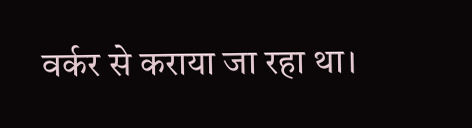वर्कर से कराया जा रहा था।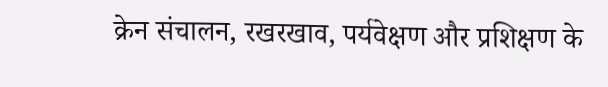क्रेन संचालन, रखरखाव, पर्यवेक्षण और प्रशिक्षण के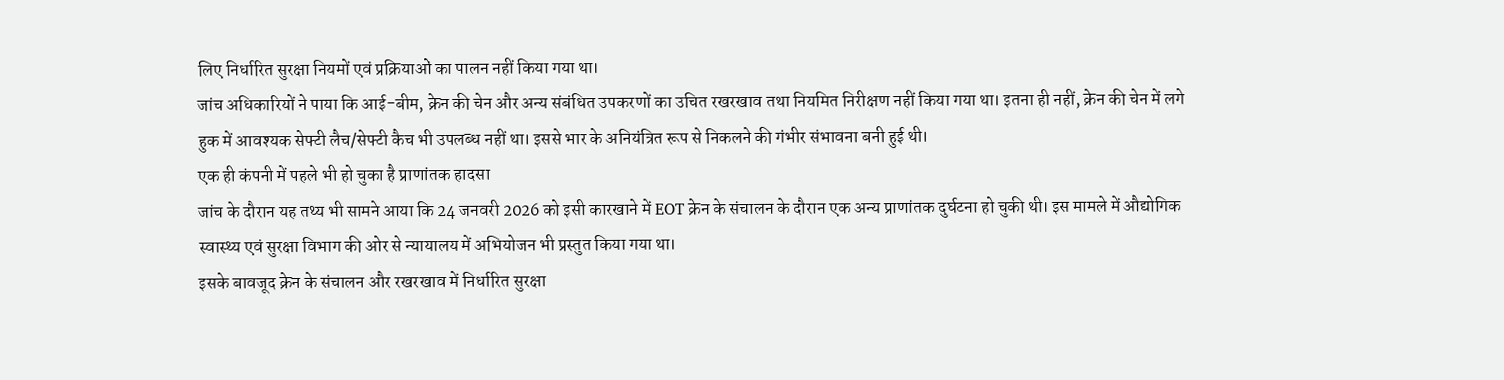लिए निर्धारित सुरक्षा नियमों एवं प्रक्रियाओं का पालन नहीं किया गया था।
जांच अधिकारियों ने पाया कि आई-बीम, क्रेन की चेन और अन्य संबंधित उपकरणों का उचित रखरखाव तथा नियमित निरीक्षण नहीं किया गया था। इतना ही नहीं, क्रेन की चेन में लगे हुक में आवश्यक सेफ्टी लैच/सेफ्टी कैच भी उपलब्ध नहीं था। इससे भार के अनियंत्रित रूप से निकलने की गंभीर संभावना बनी हुई थी।
एक ही कंपनी में पहले भी हो चुका है प्राणांतक हादसा
जांच के दौरान यह तथ्य भी सामने आया कि 24 जनवरी 2026 को इसी कारखाने में EOT क्रेन के संचालन के दौरान एक अन्य प्राणांतक दुर्घटना हो चुकी थी। इस मामले में औद्योगिक स्वास्थ्य एवं सुरक्षा विभाग की ओर से न्यायालय में अभियोजन भी प्रस्तुत किया गया था।
इसके बावजूद क्रेन के संचालन और रखरखाव में निर्धारित सुरक्षा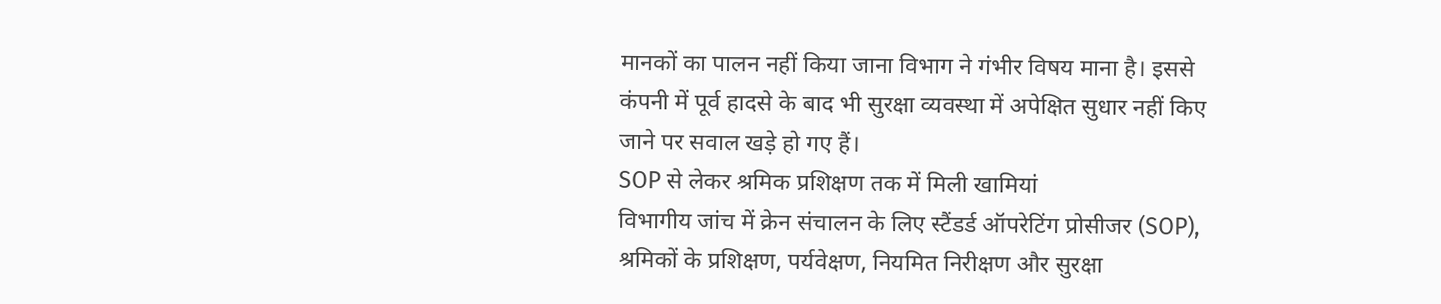मानकों का पालन नहीं किया जाना विभाग ने गंभीर विषय माना है। इससे कंपनी में पूर्व हादसे के बाद भी सुरक्षा व्यवस्था में अपेक्षित सुधार नहीं किए जाने पर सवाल खड़े हो गए हैं।
SOP से लेकर श्रमिक प्रशिक्षण तक में मिली खामियां
विभागीय जांच में क्रेन संचालन के लिए स्टैंडर्ड ऑपरेटिंग प्रोसीजर (SOP), श्रमिकों के प्रशिक्षण, पर्यवेक्षण, नियमित निरीक्षण और सुरक्षा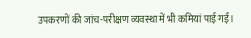उपकरणों की जांच-परीक्षण व्यवस्था में भी कमियां पाई गईं।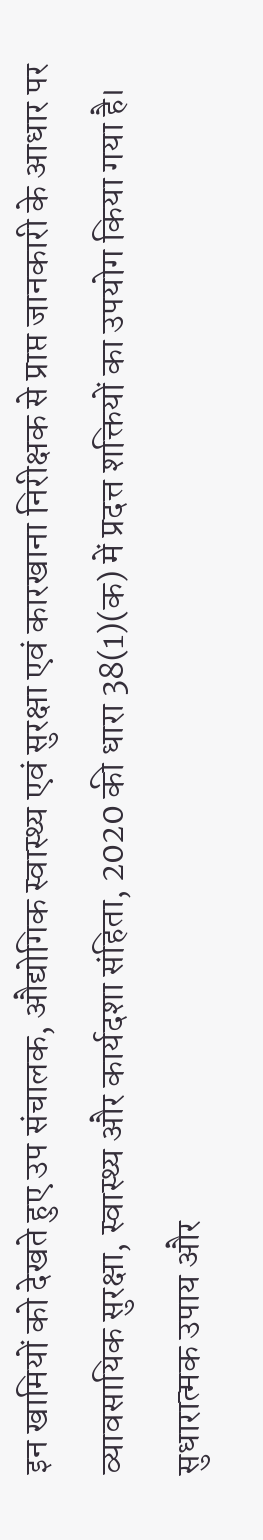इन खामियों को देखते हुए उप संचालक, औद्योगिक स्वास्थ्य एवं सुरक्षा एवं कारखाना निरीक्षक से प्राप्त जानकारी के आधार पर व्यावसायिक सुरक्षा, स्वास्थ्य और कार्यदशा संहिता, 2020 की धारा 38(1)(क) में प्रदत्त शक्तियों का उपयोग किया गया है।
सुधारात्मक उपाय और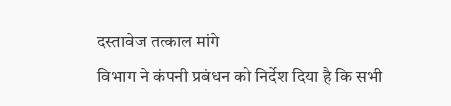दस्तावेज तत्काल मांगे
विभाग ने कंपनी प्रबंधन को निर्देश दिया है कि सभी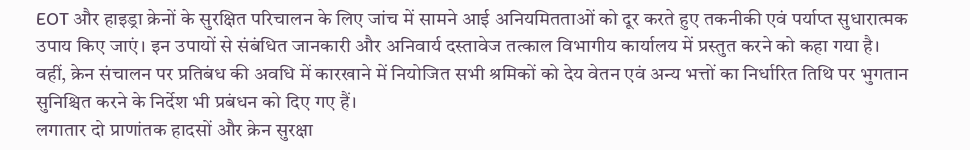EOT और हाइड्रा क्रेनों के सुरक्षित परिचालन के लिए जांच में सामने आई अनियमितताओं को दूर करते हुए तकनीकी एवं पर्याप्त सुधारात्मक उपाय किए जाएं। इन उपायों से संबंधित जानकारी और अनिवार्य दस्तावेज तत्काल विभागीय कार्यालय में प्रस्तुत करने को कहा गया है।
वहीं, क्रेन संचालन पर प्रतिबंध की अवधि में कारखाने में नियोजित सभी श्रमिकों को देय वेतन एवं अन्य भत्तों का निर्धारित तिथि पर भुगतान सुनिश्चित करने के निर्देश भी प्रबंधन को दिए गए हैं।
लगातार दो प्राणांतक हादसों और क्रेन सुरक्षा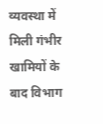व्यवस्था में मिली गंभीर खामियों के बाद विभाग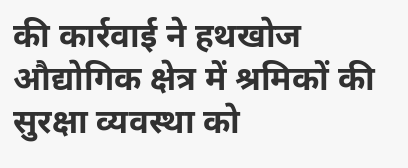की कार्रवाई ने हथखोज औद्योगिक क्षेत्र में श्रमिकों की सुरक्षा व्यवस्था को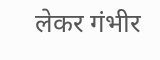लेकर गंभीर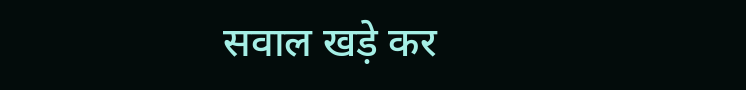सवाल खड़े कर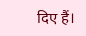दिए हैं।